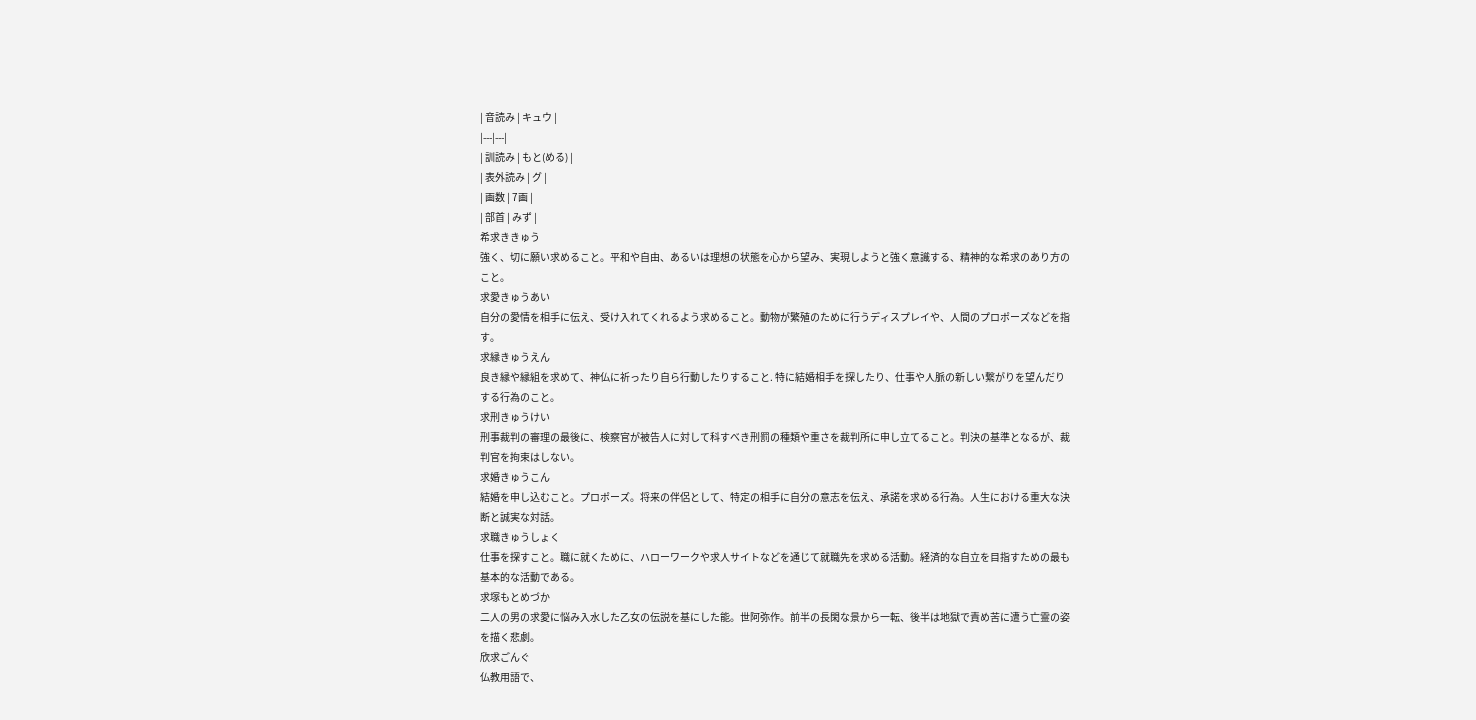| 音読み | キュウ |
|---|---|
| 訓読み | もと(める) |
| 表外読み | グ |
| 画数 | 7画 |
| 部首 | みず |
希求ききゅう
強く、切に願い求めること。平和や自由、あるいは理想の状態を心から望み、実現しようと強く意識する、精神的な希求のあり方のこと。
求愛きゅうあい
自分の愛情を相手に伝え、受け入れてくれるよう求めること。動物が繁殖のために行うディスプレイや、人間のプロポーズなどを指す。
求縁きゅうえん
良き縁や縁組を求めて、神仏に祈ったり自ら行動したりすること. 特に結婚相手を探したり、仕事や人脈の新しい繋がりを望んだりする行為のこと。
求刑きゅうけい
刑事裁判の審理の最後に、検察官が被告人に対して科すべき刑罰の種類や重さを裁判所に申し立てること。判決の基準となるが、裁判官を拘束はしない。
求婚きゅうこん
結婚を申し込むこと。プロポーズ。将来の伴侶として、特定の相手に自分の意志を伝え、承諾を求める行為。人生における重大な決断と誠実な対話。
求職きゅうしょく
仕事を探すこと。職に就くために、ハローワークや求人サイトなどを通じて就職先を求める活動。経済的な自立を目指すための最も基本的な活動である。
求塚もとめづか
二人の男の求愛に悩み入水した乙女の伝説を基にした能。世阿弥作。前半の長閑な景から一転、後半は地獄で責め苦に遭う亡霊の姿を描く悲劇。
欣求ごんぐ
仏教用語で、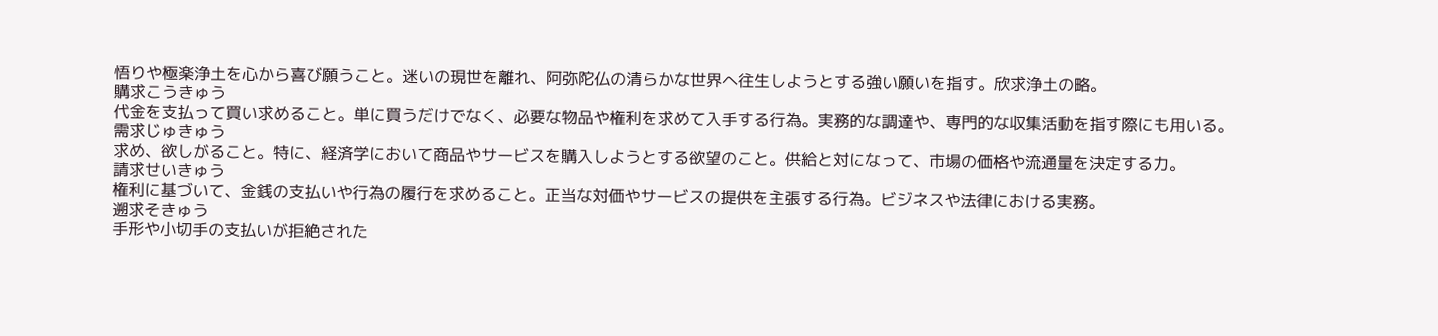悟りや極楽浄土を心から喜び願うこと。迷いの現世を離れ、阿弥陀仏の清らかな世界へ往生しようとする強い願いを指す。欣求浄土の略。
購求こうきゅう
代金を支払って買い求めること。単に買うだけでなく、必要な物品や権利を求めて入手する行為。実務的な調達や、専門的な収集活動を指す際にも用いる。
需求じゅきゅう
求め、欲しがること。特に、経済学において商品やサービスを購入しようとする欲望のこと。供給と対になって、市場の価格や流通量を決定する力。
請求せいきゅう
権利に基づいて、金銭の支払いや行為の履行を求めること。正当な対価やサービスの提供を主張する行為。ビジネスや法律における実務。
遡求そきゅう
手形や小切手の支払いが拒絶された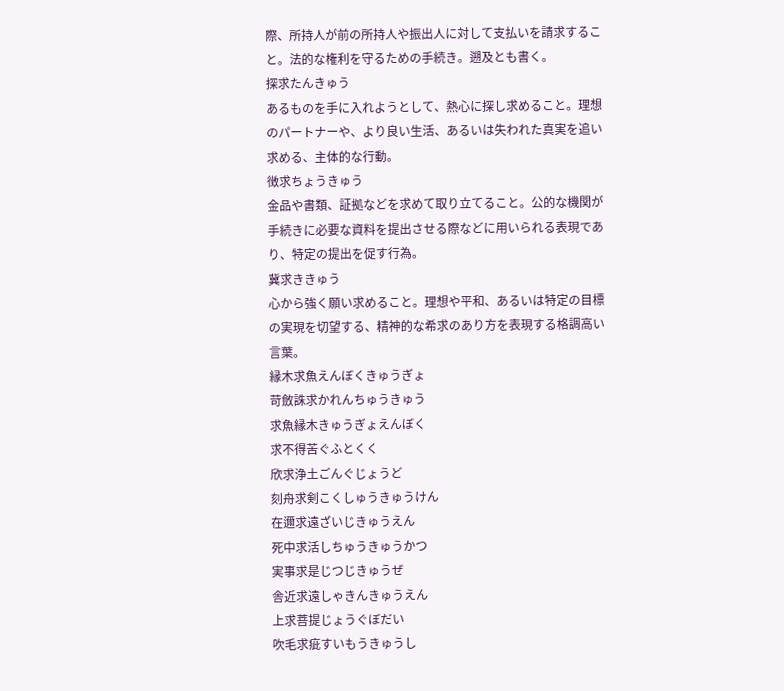際、所持人が前の所持人や振出人に対して支払いを請求すること。法的な権利を守るための手続き。遡及とも書く。
探求たんきゅう
あるものを手に入れようとして、熱心に探し求めること。理想のパートナーや、より良い生活、あるいは失われた真実を追い求める、主体的な行動。
徴求ちょうきゅう
金品や書類、証拠などを求めて取り立てること。公的な機関が手続きに必要な資料を提出させる際などに用いられる表現であり、特定の提出を促す行為。
冀求ききゅう
心から強く願い求めること。理想や平和、あるいは特定の目標の実現を切望する、精神的な希求のあり方を表現する格調高い言葉。
縁木求魚えんぼくきゅうぎょ
苛斂誅求かれんちゅうきゅう
求魚縁木きゅうぎょえんぼく
求不得苦ぐふとくく
欣求浄土ごんぐじょうど
刻舟求剣こくしゅうきゅうけん
在邇求遠ざいじきゅうえん
死中求活しちゅうきゅうかつ
実事求是じつじきゅうぜ
舎近求遠しゃきんきゅうえん
上求菩提じょうぐぼだい
吹毛求疵すいもうきゅうし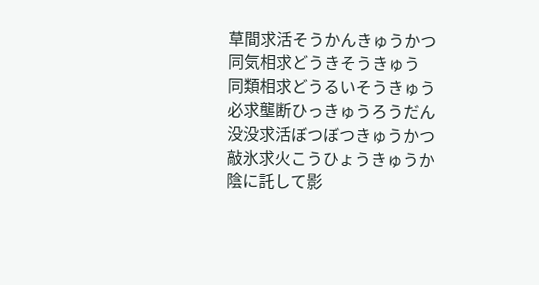草間求活そうかんきゅうかつ
同気相求どうきそうきゅう
同類相求どうるいそうきゅう
必求壟断ひっきゅうろうだん
没没求活ぼつぼつきゅうかつ
敲氷求火こうひょうきゅうか
陰に託して影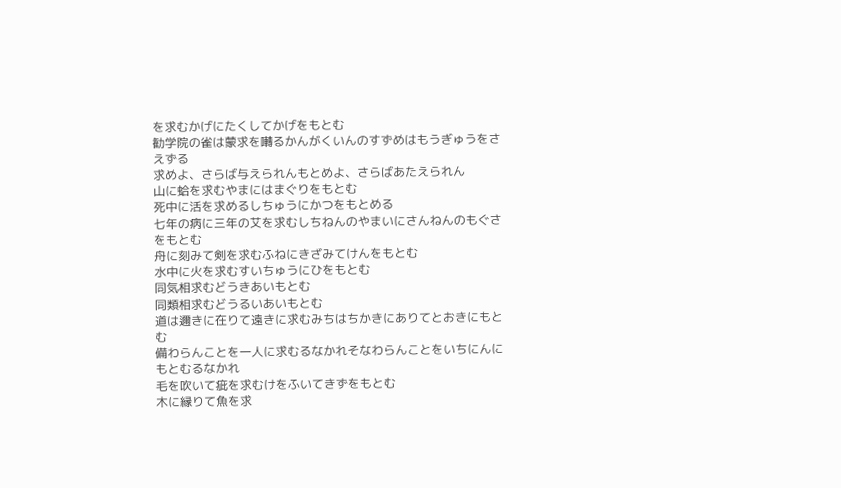を求むかげにたくしてかげをもとむ
勧学院の雀は蒙求を囀るかんがくいんのすずめはもうぎゅうをさえずる
求めよ、さらば与えられんもとめよ、さらばあたえられん
山に蛤を求むやまにはまぐりをもとむ
死中に活を求めるしちゅうにかつをもとめる
七年の病に三年の艾を求むしちねんのやまいにさんねんのもぐさをもとむ
舟に刻みて剣を求むふねにきざみてけんをもとむ
水中に火を求むすいちゅうにひをもとむ
同気相求むどうきあいもとむ
同類相求むどうるいあいもとむ
道は邇きに在りて遠きに求むみちはちかきにありてとおきにもとむ
備わらんことを一人に求むるなかれそなわらんことをいちにんにもとむるなかれ
毛を吹いて疵を求むけをふいてきずをもとむ
木に縁りて魚を求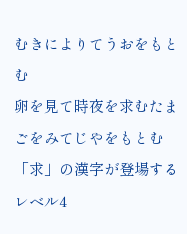むきによりてうおをもとむ
卵を見て時夜を求むたまごをみてじやをもとむ
「求」の漢字が登場するレベル4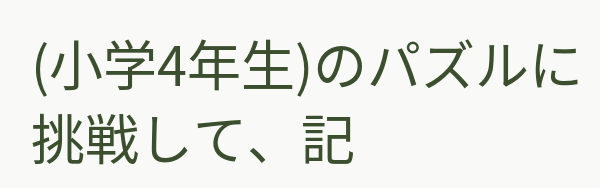(小学4年生)のパズルに挑戦して、記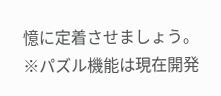憶に定着させましょう。
※パズル機能は現在開発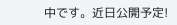中です。近日公開予定!